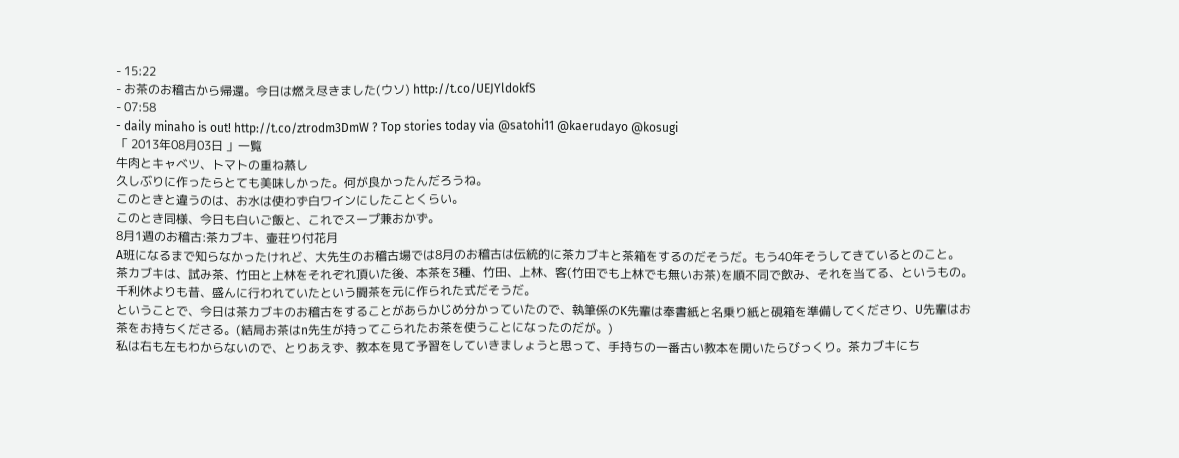- 15:22
- お茶のお稽古から帰還。今日は燃え尽きました(ウソ) http://t.co/UEJYldokfS
- 07:58
- daily minaho is out! http://t.co/ztrodm3DmW ? Top stories today via @satohi11 @kaerudayo @kosugi
「 2013年08月03日 」一覧
牛肉とキャベツ、トマトの重ね蒸し
久しぶりに作ったらとても美味しかった。何が良かったんだろうね。
このときと違うのは、お水は使わず白ワインにしたことくらい。
このとき同様、今日も白いご飯と、これでスープ兼おかず。
8月1週のお稽古:茶カブキ、壷荘り付花月
A班になるまで知らなかったけれど、大先生のお稽古場では8月のお稽古は伝統的に茶カブキと茶箱をするのだそうだ。もう40年そうしてきているとのこと。
茶カブキは、試み茶、竹田と上林をそれぞれ頂いた後、本茶を3種、竹田、上林、客(竹田でも上林でも無いお茶)を順不同で飲み、それを当てる、というもの。千利休よりも昔、盛んに行われていたという闘茶を元に作られた式だそうだ。
ということで、今日は茶カブキのお稽古をすることがあらかじめ分かっていたので、執筆係のK先輩は奉書紙と名乗り紙と硯箱を準備してくださり、U先輩はお茶をお持ちくださる。(結局お茶はn先生が持ってこられたお茶を使うことになったのだが。)
私は右も左もわからないので、とりあえず、教本を見て予習をしていきましょうと思って、手持ちの一番古い教本を開いたらびっくり。茶カブキにち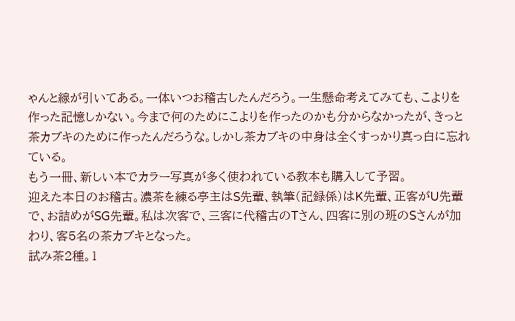ゃんと線が引いてある。一体いつお稽古したんだろう。一生懸命考えてみても、こよりを作った記憶しかない。今まで何のためにこよりを作ったのかも分からなかったが、きっと茶カブキのために作ったんだろうな。しかし茶カブキの中身は全くすっかり真っ白に忘れている。
もう一冊、新しい本でカラー写真が多く使われている教本も購入して予習。
迎えた本日のお稽古。濃茶を練る亭主はS先輩、執筆(記録係)はK先輩、正客がU先輩で、お詰めがSG先輩。私は次客で、三客に代稽古のTさん、四客に別の班のSさんが加わり、客5名の茶カブキとなった。
試み茶2種。1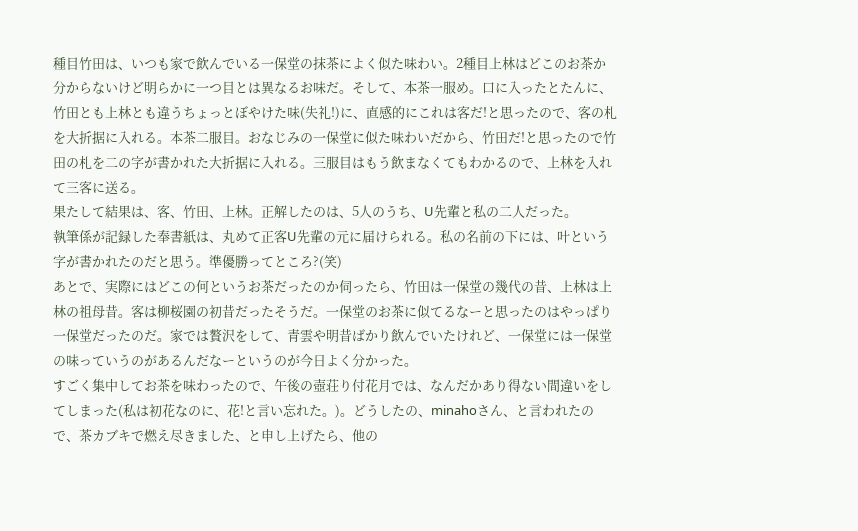種目竹田は、いつも家で飲んでいる一保堂の抹茶によく似た味わい。2種目上林はどこのお茶か分からないけど明らかに一つ目とは異なるお味だ。そして、本茶一服め。口に入ったとたんに、竹田とも上林とも違うちょっとぼやけた味(失礼!)に、直感的にこれは客だ!と思ったので、客の札を大折据に入れる。本茶二服目。おなじみの一保堂に似た味わいだから、竹田だ!と思ったので竹田の札を二の字が書かれた大折据に入れる。三服目はもう飲まなくてもわかるので、上林を入れて三客に送る。
果たして結果は、客、竹田、上林。正解したのは、5人のうち、U先輩と私の二人だった。
執筆係が記録した奉書紙は、丸めて正客U先輩の元に届けられる。私の名前の下には、叶という字が書かれたのだと思う。準優勝ってところ?(笑)
あとで、実際にはどこの何というお茶だったのか伺ったら、竹田は一保堂の幾代の昔、上林は上林の祖母昔。客は柳桜園の初昔だったそうだ。一保堂のお茶に似てるなーと思ったのはやっぱり一保堂だったのだ。家では贅沢をして、青雲や明昔ばかり飲んでいたけれど、一保堂には一保堂の味っていうのがあるんだなーというのが今日よく分かった。
すごく集中してお茶を味わったので、午後の壺荘り付花月では、なんだかあり得ない間違いをしてしまった(私は初花なのに、花!と言い忘れた。)。どうしたの、minahoさん、と言われたので、茶カブキで燃え尽きました、と申し上げたら、他の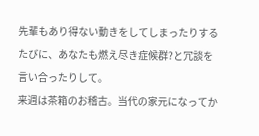先輩もあり得ない動きをしてしまったりするたびに、あなたも燃え尽き症候群?と冗談を言い合ったりして。
来週は茶箱のお稽古。当代の家元になってか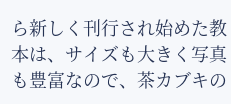ら新しく刊行され始めた教本は、サイズも大きく写真も豊富なので、茶カブキの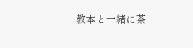教本と一緒に茶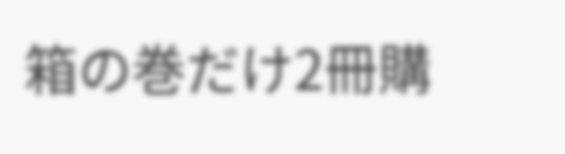箱の巻だけ2冊購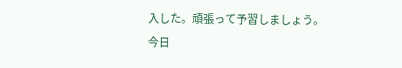入した。頑張って予習しましょう。
今日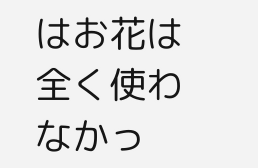はお花は全く使わなかっ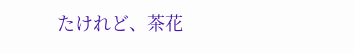たけれど、茶花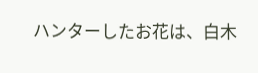ハンターしたお花は、白木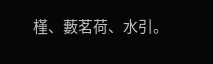槿、藪茗荷、水引。